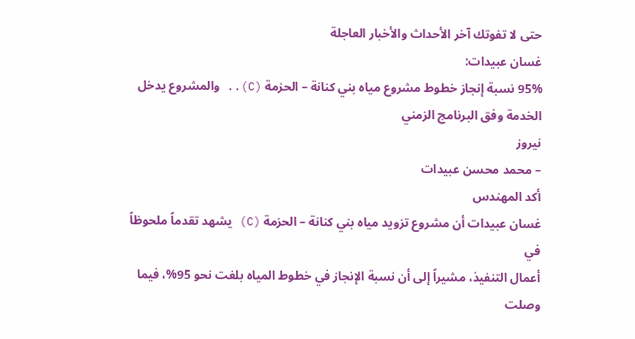حتى لا تفوتك آخر الأحداث والأخبار العاجلة
غسان عبيدات:
95% نسبة إنجاز خطوط مشروع مياه بني كنانة – الحزمة (C).. والمشروع يدخل الخدمة وفق البرنامج الزمني
نيروز
– محمد محسن عبيدات
أكد المهندس
غسان عبيدات أن مشروع تزويد مياه بني كنانة – الحزمة (C) يشهد تقدماً ملحوظاً في
أعمال التنفيذ، مشيراً إلى أن نسبة الإنجاز في خطوط المياه بلغت نحو 95%، فيما وصلت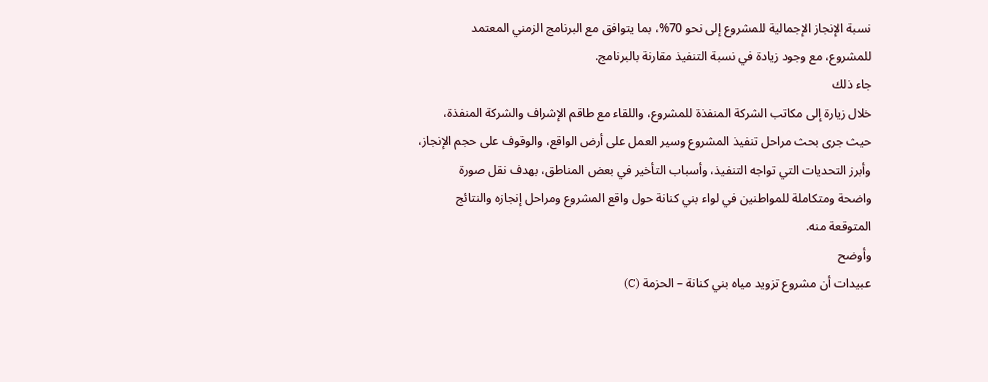نسبة الإنجاز الإجمالية للمشروع إلى نحو 70%، بما يتوافق مع البرنامج الزمني المعتمد
للمشروع، مع وجود زيادة في نسبة التنفيذ مقارنة بالبرنامج.
جاء ذلك
خلال زيارة إلى مكاتب الشركة المنفذة للمشروع، واللقاء مع طاقم الإشراف والشركة المنفذة،
حيث جرى بحث مراحل تنفيذ المشروع وسير العمل على أرض الواقع، والوقوف على حجم الإنجاز،
وأبرز التحديات التي تواجه التنفيذ، وأسباب التأخير في بعض المناطق، بهدف نقل صورة
واضحة ومتكاملة للمواطنين في لواء بني كنانة حول واقع المشروع ومراحل إنجازه والنتائج
المتوقعة منه.
وأوضح
عبيدات أن مشروع تزويد مياه بني كنانة – الحزمة (C)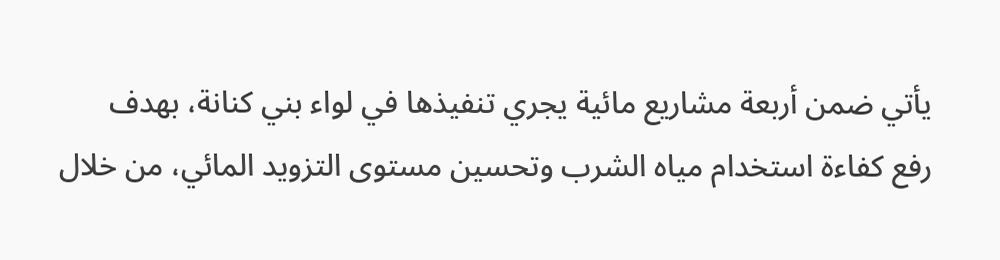يأتي ضمن أربعة مشاريع مائية يجري تنفيذها في لواء بني كنانة، بهدف
رفع كفاءة استخدام مياه الشرب وتحسين مستوى التزويد المائي، من خلال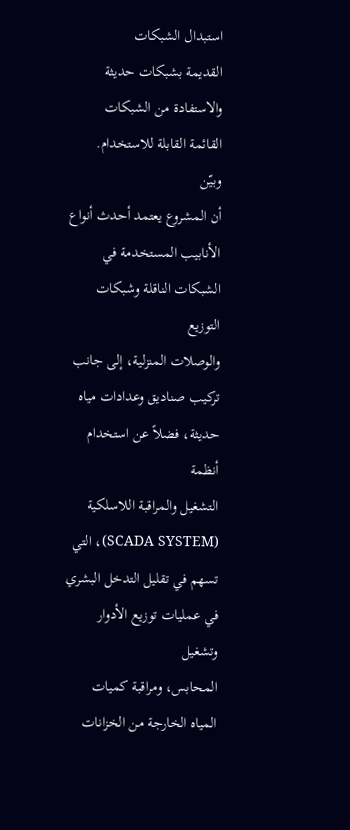استبدال الشبكات
القديمة بشبكات حديثة والاستفادة من الشبكات القائمة القابلة للاستخدام.
وبيّن
أن المشروع يعتمد أحدث أنواع الأنابيب المستخدمة في الشبكات الناقلة وشبكات التوزيع
والوصلات المنزلية، إلى جانب تركيب صناديق وعدادات مياه حديثة، فضلاً عن استخدام أنظمة
التشغيل والمراقبة اللاسلكية (SCADA SYSTEM)، التي تسهم في تقليل التدخل البشري في عمليات توزيع الأدوار وتشغيل
المحابس، ومراقبة كميات المياه الخارجة من الخزانات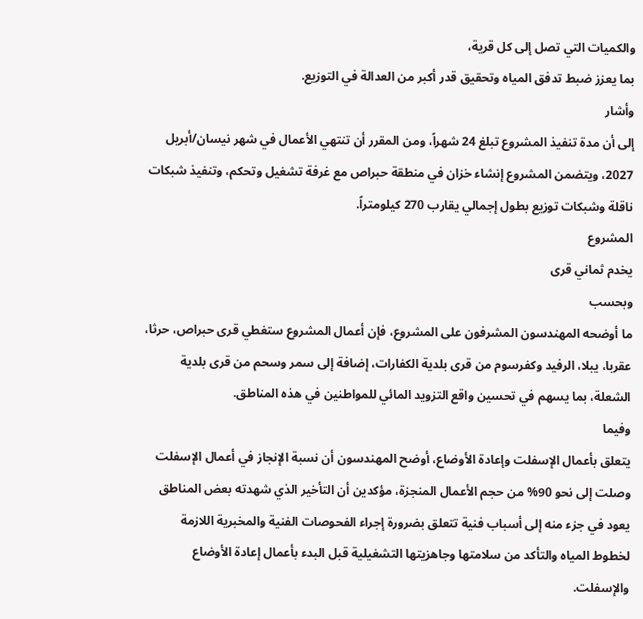والكميات التي تصل إلى كل قرية،
بما يعزز ضبط تدفق المياه وتحقيق قدر أكبر من العدالة في التوزيع.
وأشار
إلى أن مدة تنفيذ المشروع تبلغ 24 شهراً، ومن المقرر أن تنتهي الأعمال في شهر نيسان/أبريل
2027، ويتضمن المشروع إنشاء خزان في منطقة حبراص مع غرفة تشغيل وتحكم، وتنفيذ شبكات
ناقلة وشبكات توزيع بطول إجمالي يقارب 270 كيلومتراً.
المشروع
يخدم ثماني قرى
وبحسب
ما أوضحه المهندسون المشرفون على المشروع، فإن أعمال المشروع ستغطي قرى حبراص، حرثا،
عقربا، يبلا، الرفيد وكفرسوم من قرى بلدية الكفارات، إضافة إلى سمر وسحم من قرى بلدية
الشعلة، بما يسهم في تحسين واقع التزويد المائي للمواطنين في هذه المناطق.
وفيما
يتعلق بأعمال الإسفلت وإعادة الأوضاع، أوضح المهندسون أن نسبة الإنجاز في أعمال الإسفلت
وصلت إلى نحو 90% من حجم الأعمال المنجزة، مؤكدين أن التأخير الذي شهدته بعض المناطق
يعود في جزء منه إلى أسباب فنية تتعلق بضرورة إجراء الفحوصات الفنية والمخبرية اللازمة
لخطوط المياه والتأكد من سلامتها وجاهزيتها التشغيلية قبل البدء بأعمال إعادة الأوضاع
والإسفلت.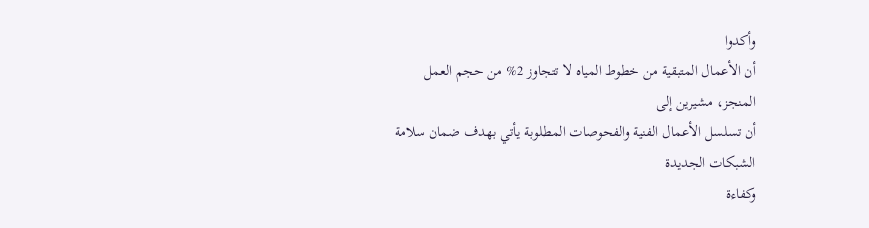وأكدوا
أن الأعمال المتبقية من خطوط المياه لا تتجاوز 2% من حجم العمل المنجز، مشيرين إلى
أن تسلسل الأعمال الفنية والفحوصات المطلوبة يأتي بهدف ضمان سلامة الشبكات الجديدة
وكفاءة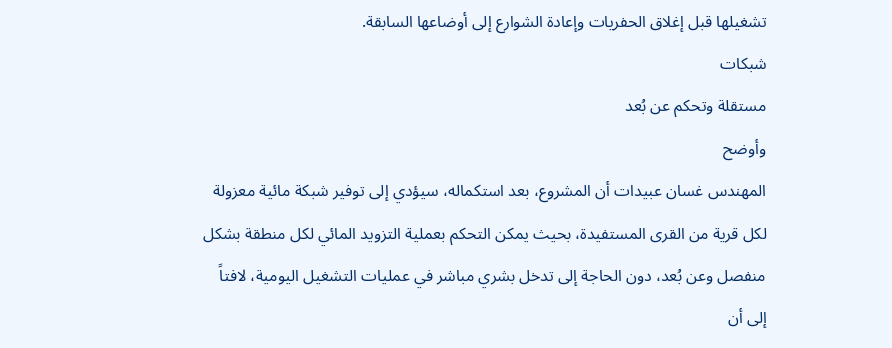تشغيلها قبل إغلاق الحفريات وإعادة الشوارع إلى أوضاعها السابقة.
شبكات
مستقلة وتحكم عن بُعد
وأوضح
المهندس غسان عبيدات أن المشروع، بعد استكماله، سيؤدي إلى توفير شبكة مائية معزولة
لكل قرية من القرى المستفيدة، بحيث يمكن التحكم بعملية التزويد المائي لكل منطقة بشكل
منفصل وعن بُعد، دون الحاجة إلى تدخل بشري مباشر في عمليات التشغيل اليومية، لافتاً
إلى أن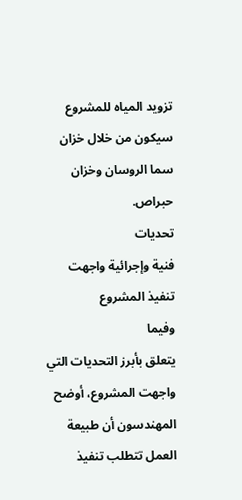تزويد المياه للمشروع سيكون من خلال خزان سما الروسان وخزان حبراص.
تحديات
فنية وإجرائية واجهت تنفيذ المشروع
وفيما
يتعلق بأبرز التحديات التي واجهت المشروع، أوضح المهندسون أن طبيعة العمل تتطلب تنفيذ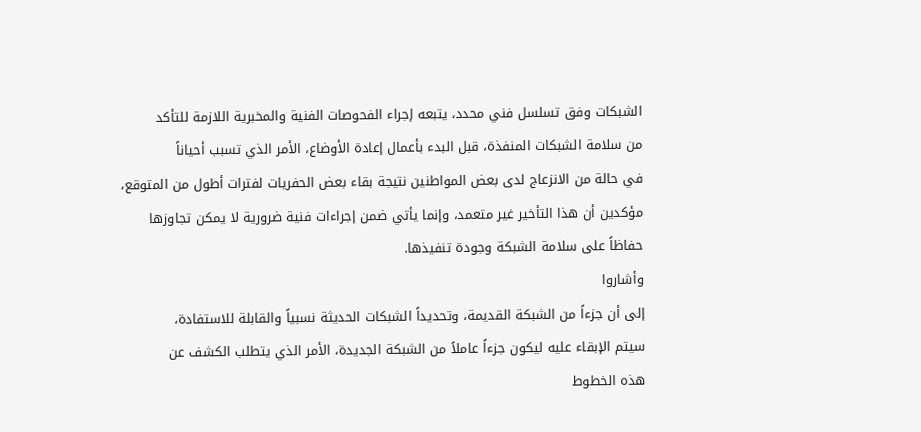الشبكات وفق تسلسل فني محدد، يتبعه إجراء الفحوصات الفنية والمخبرية اللازمة للتأكد
من سلامة الشبكات المنفذة، قبل البدء بأعمال إعادة الأوضاع، الأمر الذي تسبب أحياناً
في حالة من الانزعاج لدى بعض المواطنين نتيجة بقاء بعض الحفريات لفترات أطول من المتوقع،
مؤكدين أن هذا التأخير غير متعمد، وإنما يأتي ضمن إجراءات فنية ضرورية لا يمكن تجاوزها
حفاظاً على سلامة الشبكة وجودة تنفيذها.
وأشاروا
إلى أن جزءاً من الشبكة القديمة، وتحديداً الشبكات الحديثة نسبياً والقابلة للاستفادة،
سيتم الإبقاء عليه ليكون جزءاً عاملاً من الشبكة الجديدة، الأمر الذي يتطلب الكشف عن
هذه الخطوط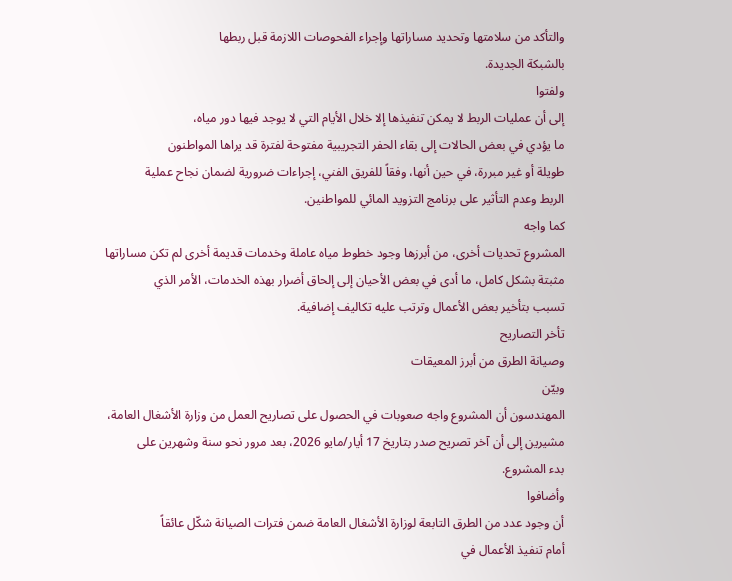والتأكد من سلامتها وتحديد مساراتها وإجراء الفحوصات اللازمة قبل ربطها
بالشبكة الجديدة.
ولفتوا
إلى أن عمليات الربط لا يمكن تنفيذها إلا خلال الأيام التي لا يوجد فيها دور مياه،
ما يؤدي في بعض الحالات إلى بقاء الحفر التجريبية مفتوحة لفترة قد يراها المواطنون
طويلة أو غير مبررة، في حين أنها، وفقاً للفريق الفني، إجراءات ضرورية لضمان نجاح عملية
الربط وعدم التأثير على برنامج التزويد المائي للمواطنين.
كما واجه
المشروع تحديات أخرى، من أبرزها وجود خطوط مياه عاملة وخدمات قديمة أخرى لم تكن مساراتها
مثبتة بشكل كامل، ما أدى في بعض الأحيان إلى إلحاق أضرار بهذه الخدمات، الأمر الذي
تسبب بتأخير بعض الأعمال وترتب عليه تكاليف إضافية.
تأخر التصاريح
وصيانة الطرق من أبرز المعيقات
وبيّن
المهندسون أن المشروع واجه صعوبات في الحصول على تصاريح العمل من وزارة الأشغال العامة،
مشيرين إلى أن آخر تصريح صدر بتاريخ 17 أيار/مايو 2026، بعد مرور نحو سنة وشهرين على
بدء المشروع.
وأضافوا
أن وجود عدد من الطرق التابعة لوزارة الأشغال العامة ضمن فترات الصيانة شكّل عائقاً
أمام تنفيذ الأعمال في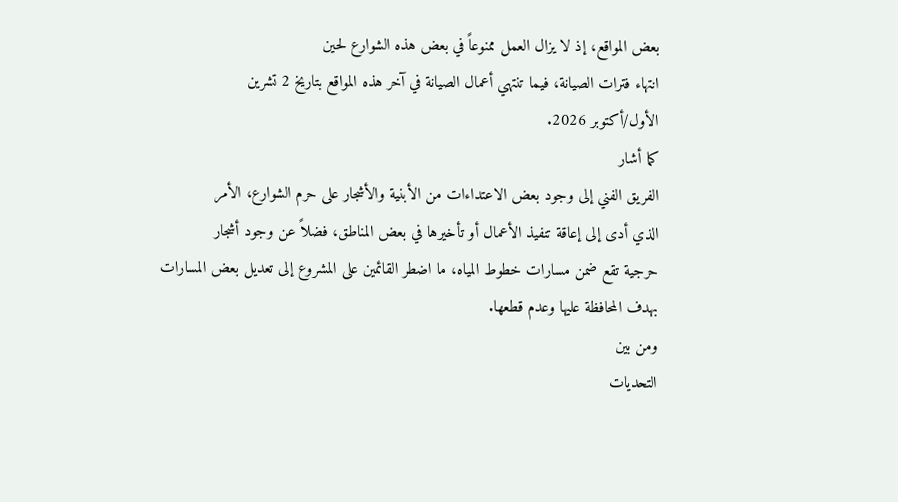بعض المواقع، إذ لا يزال العمل ممنوعاً في بعض هذه الشوارع لحين
انتهاء فترات الصيانة، فيما تنتهي أعمال الصيانة في آخر هذه المواقع بتاريخ 2 تشرين
الأول/أكتوبر 2026.
كما أشار
الفريق الفني إلى وجود بعض الاعتداءات من الأبنية والأشجار على حرم الشوارع، الأمر
الذي أدى إلى إعاقة تنفيذ الأعمال أو تأخيرها في بعض المناطق، فضلاً عن وجود أشجار
حرجية تقع ضمن مسارات خطوط المياه، ما اضطر القائمين على المشروع إلى تعديل بعض المسارات
بهدف المحافظة عليها وعدم قطعها.
ومن بين
التحديات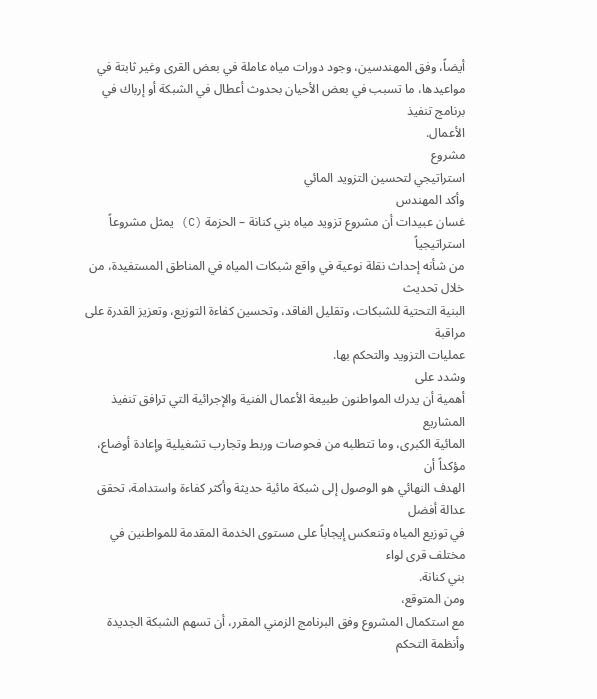أيضاً، وفق المهندسين، وجود دورات مياه عاملة في بعض القرى وغير ثابتة في
مواعيدها، ما تسبب في بعض الأحيان بحدوث أعطال في الشبكة أو إرباك في برنامج تنفيذ
الأعمال.
مشروع
استراتيجي لتحسين التزويد المائي
وأكد المهندس
غسان عبيدات أن مشروع تزويد مياه بني كنانة – الحزمة (C) يمثل مشروعاً استراتيجياً
من شأنه إحداث نقلة نوعية في واقع شبكات المياه في المناطق المستفيدة، من خلال تحديث
البنية التحتية للشبكات، وتقليل الفاقد، وتحسين كفاءة التوزيع، وتعزيز القدرة على مراقبة
عمليات التزويد والتحكم بها.
وشدد على
أهمية أن يدرك المواطنون طبيعة الأعمال الفنية والإجرائية التي ترافق تنفيذ المشاريع
المائية الكبرى، وما تتطلبه من فحوصات وربط وتجارب تشغيلية وإعادة أوضاع، مؤكداً أن
الهدف النهائي هو الوصول إلى شبكة مائية حديثة وأكثر كفاءة واستدامة، تحقق عدالة أفضل
في توزيع المياه وتنعكس إيجاباً على مستوى الخدمة المقدمة للمواطنين في مختلف قرى لواء
بني كنانة.
ومن المتوقع،
مع استكمال المشروع وفق البرنامج الزمني المقرر، أن تسهم الشبكة الجديدة وأنظمة التحكم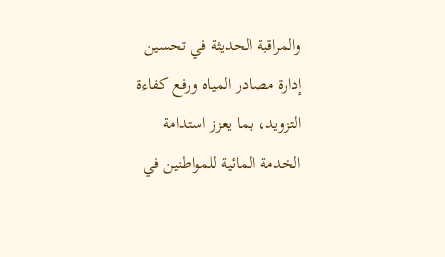والمراقبة الحديثة في تحسين إدارة مصادر المياه ورفع كفاءة التزويد، بما يعزز استدامة
الخدمة المائية للمواطنين في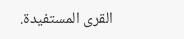القرى المستفيدة.